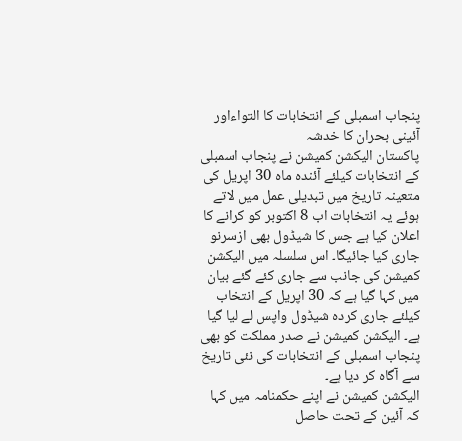پنجاب اسمبلی کے انتخابات کا التواءاور آئینی بحران کا خدشہ
پاکستان الیکشن کمیشن نے پنجاب اسمبلی کے انتخابات کیلئے آئندہ ماہ 30 اپریل کی متعینہ تاریخ میں تبدیلی عمل میں لاتے ہوئے یہ انتخابات اب 8 اکتوبر کو کرانے کا اعلان کیا ہے جس کا شیڈول بھی ازسرنو جاری کیا جائیگا۔ اس سلسلہ میں الیکشن کمیشن کی جانب سے جاری کئے گئے بیان میں کہا گیا ہے کہ 30 اپریل کے انتخاب کیلئے جاری کردہ شیڈول واپس لے لیا گیا ہے۔ الیکشن کمیشن نے صدر مملکت کو بھی پنجاب اسمبلی کے انتخابات کی نئی تاریخ سے آگاہ کر دیا ہے۔
الیکشن کمیشن نے اپنے حکمنامہ میں کہا کہ آئین کے تحت حاصل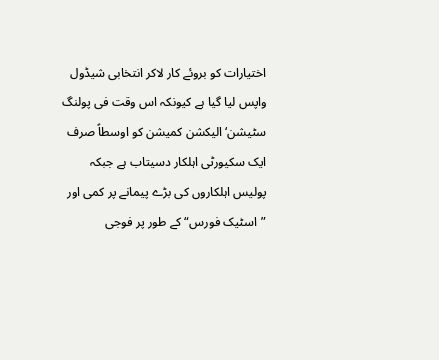اختیارات کو بروئے کار لاکر انتخابی شیڈول واپس لیا گیا ہے کیونکہ اس وقت فی پولنگ سٹیشن‘ الیکشن کمیشن کو اوسطاً صرف ایک سکیورٹی اہلکار دسیتاب ہے جبکہ پولیس اہلکاروں کی بڑے پیمانے پر کمی اور ”اسٹیک فورس“ کے طور پر فوجی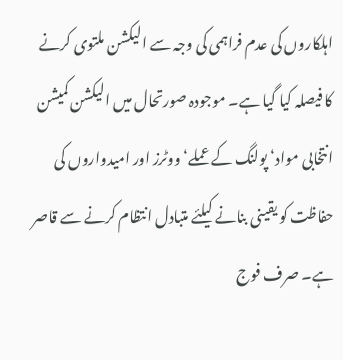اہلکاروں کی عدم فراہمی کی وجہ سے الیکشن ملتوی کرنے کا فیصلہ کیا گیا ہے۔ موجودہ صورتحال میں الیکشن کمیشن انتخابی مواد‘ پولنگ کے عملے‘ ووٹرز اور امیدواروں کی حفاظت کو یقینی بنانے کیلئے متبادل انتظام کرنے سے قاصر ہے۔ صرف فوج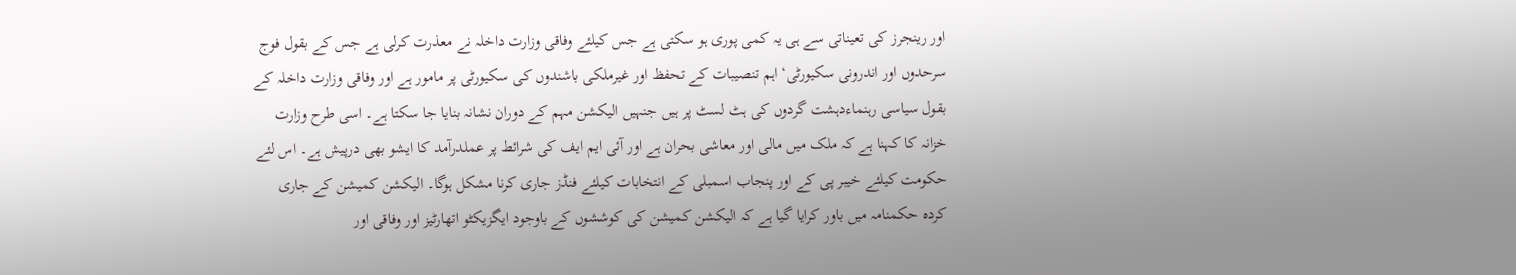اور رینجرز کی تعیناتی سے ہی یہ کمی پوری ہو سکتی ہے جس کیلئے وفاقی وزارت داخلہ نے معذرت کرلی ہے جس کے بقول فوج سرحدوں اور اندرونی سکیورٹی‘ اہم تنصیبات کے تحفظ اور غیرملکی باشندوں کی سکیورٹی پر مامور ہے اور وفاقی وزارت داخلہ کے بقول سیاسی رہنماءدہشت گردوں کی ہٹ لسٹ پر ہیں جنہیں الیکشن مہم کے دوران نشانہ بنایا جا سکتا ہے۔ اسی طرح وزارت خزانہ کا کہنا ہے کہ ملک میں مالی اور معاشی بحران ہے اور آئی ایم ایف کی شرائط پر عملدرآمد کا ایشو بھی درپیش ہے۔ اس لئے حکومت کیلئے خیبر پی کے اور پنجاب اسمبلی کے انتخابات کیلئے فنڈز جاری کرنا مشکل ہوگا۔ الیکشن کمیشن کے جاری کردہ حکمنامہ میں باور کرایا گیا ہے کہ الیکشن کمیشن کی کوششوں کے باوجود ایگزیکٹو اتھارٹیز اور وفاقی اور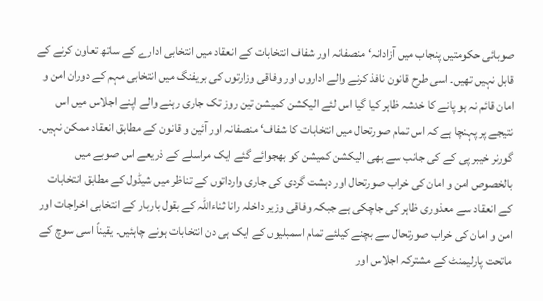صوبائی حکومتیں پنجاب میں آزادانہ‘ منصفانہ اور شفاف انتخابات کے انعقاد میں انتخابی ادارے کے ساتھ تعاون کرنے کے قابل نہیں تھیں۔ اسی طرح قانون نافذ کرنے والے اداروں اور وفاقی وزارتوں کی بریفنگ میں انتخابی مہم کے دوران امن و امان قائم نہ ہو پانے کا خدشہ ظاہر کیا گیا اس لئے الیکشن کمیشن تین روز تک جاری رہنے والے اپنے اجلاس میں اس نتیجے پر پہنچا ہے کہ اس تمام صورتحال میں انتخابات کا شفاف‘ منصفانہ اور آئین و قانون کے مطابق انعقاد ممکن نہیں۔
گورنر خیبر پی کے کی جانب سے بھی الیکشن کمیشن کو بھجوائے گئے ایک مراسلے کے ذریعے اس صوبے میں بالخصوص امن و امان کی خراب صورتحال اور دہشت گردی کی جاری وارداتوں کے تناظر میں شیڈول کے مطابق انتخابات کے انعقاد سے معذوری ظاہر کی جاچکی ہے جبکہ وفاقی وزیر داخلہ رانا ثناءاللہ کے بقول باربار کے انتخابی اخراجات اور امن و امان کی خراب صورتحال سے بچنے کیلئے تمام اسمبلیوں کے ایک ہی دن انتخابات ہونے چاہئیں۔ یقیناً اسی سوچ کے ماتحت پارلیمنٹ کے مشترکہ اجلاس اور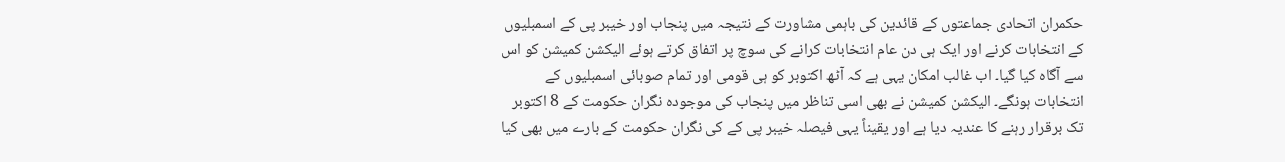حکمران اتحادی جماعتوں کے قائدین کی باہمی مشاورت کے نتیجہ میں پنجاب اور خیبر پی کے اسمبلیوں کے انتخابات کرنے اور ایک ہی دن عام انتخابات کرانے کی سوچ پر اتفاق کرتے ہوئے الیکشن کمیشن کو اس سے آگاہ کیا گیا۔ اب غالب امکان یہی ہے کہ آٹھ اکتوبر کو ہی قومی اور تمام صوبائی اسمبلیوں کے انتخابات ہونگے۔ الیکشن کمیشن نے بھی اسی تناظر میں پنجاب کی موجودہ نگران حکومت کے 8 اکتوبر تک برقرار رہنے کا عندیہ دیا ہے اور یقیناً یہی فیصلہ خیبر پی کے کی نگران حکومت کے بارے میں بھی کیا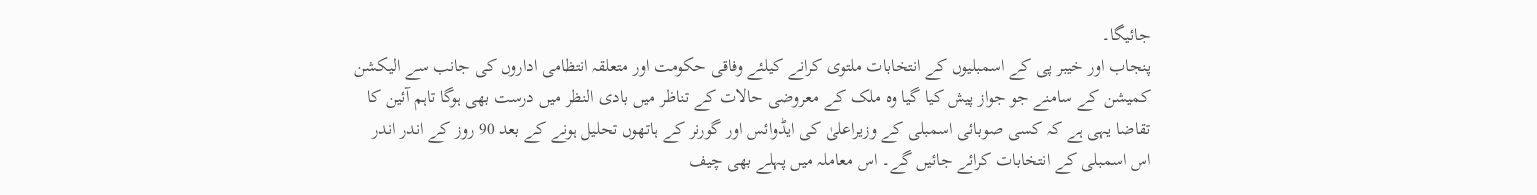جائیگا۔
پنجاب اور خیبر پی کے اسمبلیوں کے انتخابات ملتوی کرانے کیلئے وفاقی حکومت اور متعلقہ انتظامی اداروں کی جانب سے الیکشن کمیشن کے سامنے جو جواز پیش کیا گیا وہ ملک کے معروضی حالات کے تناظر میں بادی النظر میں درست بھی ہوگا تاہم آئین کا تقاضا یہی ہے کہ کسی صوبائی اسمبلی کے وزیراعلیٰ کی ایڈوائس اور گورنر کے ہاتھوں تحلیل ہونے کے بعد 90 روز کے اندر اندر اس اسمبلی کے انتخابات کرائے جائیں گے۔ اس معاملہ میں پہلے بھی چیف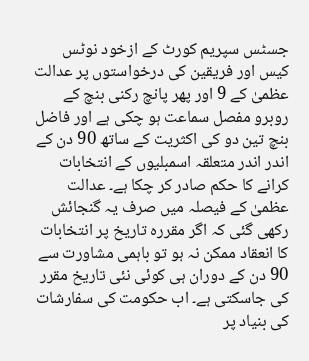جسٹس سپریم کورٹ کے ازخود نوٹس کیس اور فریقین کی درخواستوں پر عدالت عظمیٰ کے 9 اور پھر پانچ رکنی بنچ کے روبرو مفصل سماعت ہو چکی ہے اور فاضل بنچ تین دو کی اکثریت کے ساتھ 90 دن کے اندر اندر متعلقہ اسمبلیوں کے انتخابات کرانے کا حکم صادر کر چکا ہے۔ عدالت عظمیٰ کے فیصلہ میں صرف یہ گنجائش رکھی گئی کہ اگر مقررہ تاریخ پر انتخابات کا انعقاد ممکن نہ ہو تو باہمی مشاورت سے 90 دن کے دوران ہی کوئی نئی تاریخ مقرر کی جاسکتی ہے۔ اب حکومت کی سفارشات کی بنیاد پر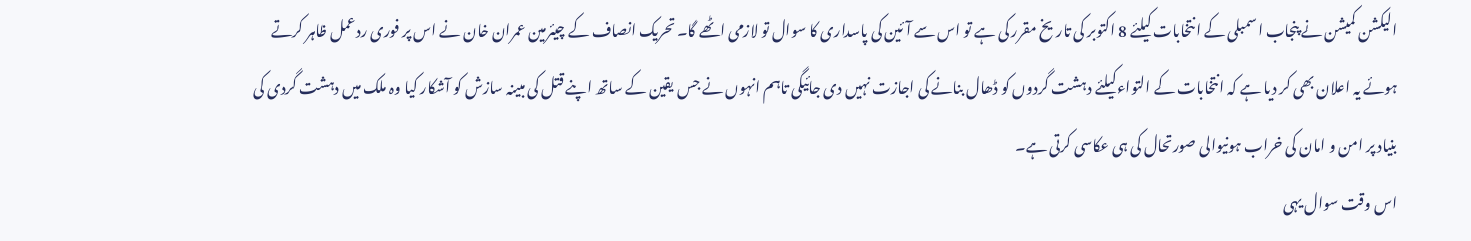الیکشن کمیشن نے پنجاب اسمبلی کے انتخابات کیلئے 8 اکتوبر کی تاریخ مقرر کی ہے تو اس سے آئین کی پاسداری کا سوال تو لازمی اٹھے گا۔ تحریک انصاف کے چیئرمین عمران خان نے اس پر فوری ردعمل ظاہر کرتے ہوئے یہ اعلان بھی کر دیا ہے کہ انتخابات کے التواءکیلئے دہشت گردوں کو ڈھال بنانے کی اجازت نہیں دی جائیگی تاہم انہوں نے جس یقین کے ساتھ اپنے قتل کی مبینہ سازش کو آشکار کیا وہ ملک میں دہشت گردی کی بنیاد پر امن و امان کی خراب ہونیوالی صورتحال کی ہی عکاسی کرتی ہے۔
اس وقت سوال یہی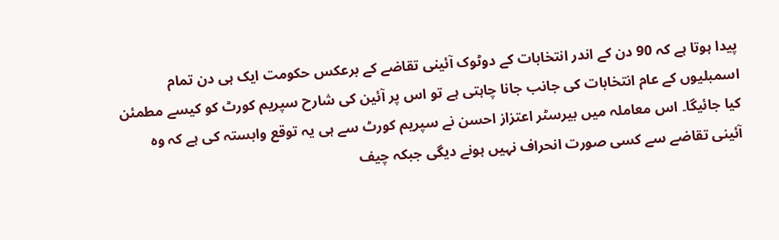پیدا ہوتا ہے کہ 90 دن کے اندر انتخابات کے دوٹوک آئینی تقاضے کے برعکس حکومت ایک ہی دن تمام اسمبلیوں کے عام انتخابات کی جانب جانا چاہتی ہے تو اس پر آئین کی شارح سپریم کورٹ کو کیسے مطمئن کیا جائیگا۔ اس معاملہ میں بیرسٹر اعتزاز احسن نے سپریم کورٹ سے ہی یہ توقع وابستہ کی ہے کہ وہ آئینی تقاضے سے کسی صورت انحراف نہیں ہونے دیگی جبکہ چیف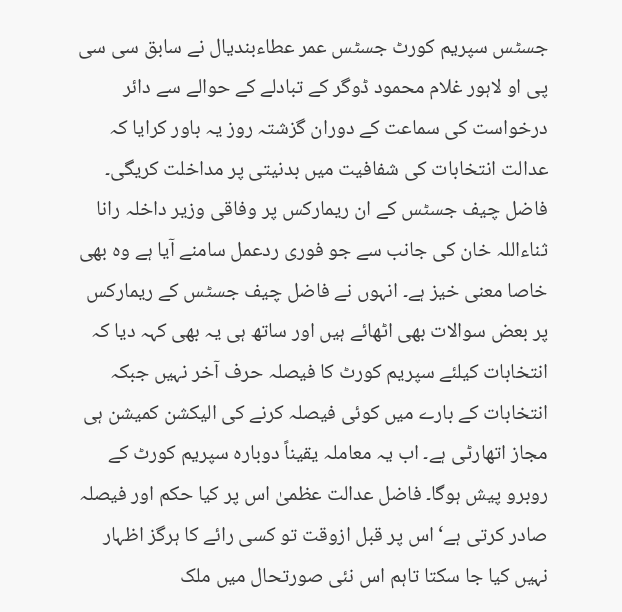جسٹس سپریم کورٹ جسٹس عمر عطاءبندیال نے سابق سی سی پی او لاہور غلام محمود ڈوگر کے تبادلے کے حوالے سے دائر درخواست کی سماعت کے دوران گزشتہ روز یہ باور کرایا کہ عدالت انتخابات کی شفافیت میں بدنیتی پر مداخلت کریگی۔ فاضل چیف جسٹس کے ان ریمارکس پر وفاقی وزیر داخلہ رانا ثناءاللہ خان کی جانب سے جو فوری ردعمل سامنے آیا ہے وہ بھی خاصا معنی خیز ہے۔ انہوں نے فاضل چیف جسٹس کے ریمارکس پر بعض سوالات بھی اٹھائے ہیں اور ساتھ ہی یہ بھی کہہ دیا کہ انتخابات کیلئے سپریم کورٹ کا فیصلہ حرف آخر نہیں جبکہ انتخابات کے بارے میں کوئی فیصلہ کرنے کی الیکشن کمیشن ہی مجاز اتھارٹی ہے۔ اب یہ معاملہ یقیناً دوبارہ سپریم کورٹ کے روبرو پیش ہوگا۔ فاضل عدالت عظمیٰ اس پر کیا حکم اور فیصلہ صادر کرتی ہے‘ اس پر قبل ازوقت تو کسی رائے کا ہرگز اظہار نہیں کیا جا سکتا تاہم اس نئی صورتحال میں ملک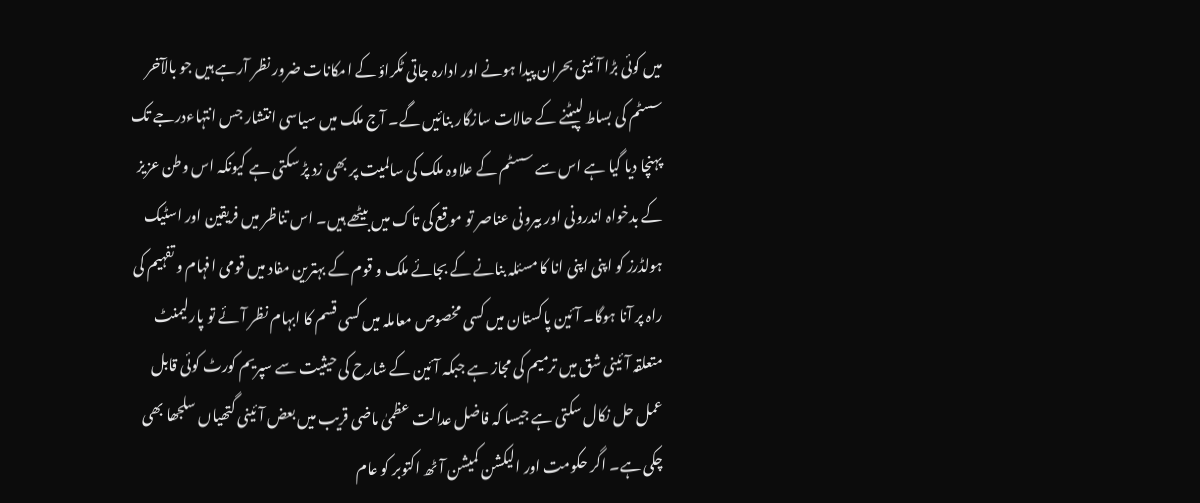میں کوئی بڑا آئینی بحران پیدا ہونے اور ادارہ جاتی ٹکراؤ کے امکانات ضرور نظر آرہے ہیں جو بالآخر سسٹم کی بساط لپیٹنے کے حالات سازگار بنائیں گے۔ آج ملک میں سیاسی انتشار جس انتہاءدرجے تک پہنچا دیا گیا ہے اس سے سسٹم کے علاوہ ملک کی سالمیت پر بھی زد پڑ سکتی ہے کیونکہ اس وطن عزیز کے بدخواہ اندرونی اور بیرونی عناصر تو موقع کی تاک میں بیٹھے ہیں۔ اس تناظر میں فریقین اور اسٹیک ہولڈرز کو اپنی اپنی انا کا مسئلہ بنانے کے بجائے ملک و قوم کے بہترین مفاد میں قومی افہام و تفہیم کی راہ پر آنا ہوگا۔ آئین پاکستان میں کسی مخصوص معاملہ میں کسی قسم کا ابہام نظر آئے تو پارلیمنٹ متعلقہ آئینی شق میں ترمیم کی مجاز ہے جبکہ آئین کے شارح کی حیثیت سے سپریم کورٹ کوئی قابل عمل حل نکال سکتی ہے جیسا کہ فاضل عدالت عظمیٰ ماضی قریب میں بعض آئینی گتھیاں سلجھا بھی چکی ہے۔ اگر حکومت اور الیکشن کمیشن آٹھ اکتوبر کو عام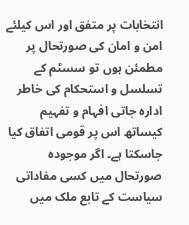انتخابات پر متفق اور اس کیلئے امن و امان کی صورتحال پر مطمئن ہوں تو سسٹم کے تسلسل و استحکام کی خاطر ادارہ جاتی افہام و تفہیم کیساتھ اس پر قومی اتفاق کیا جاسکتا ہے۔ اگر موجودہ صورتحال میں کسی مفاداتی سیاست کے تابع ملک میں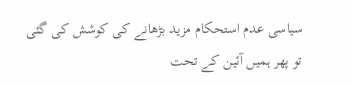سیاسی عدم استحکام مزید بڑھانے کی کوشش کی گئی تو پھر ہمیں آئین کے تحت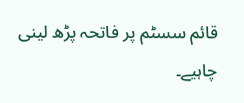قائم سسٹم پر فاتحہ پڑھ لینی چاہیے۔